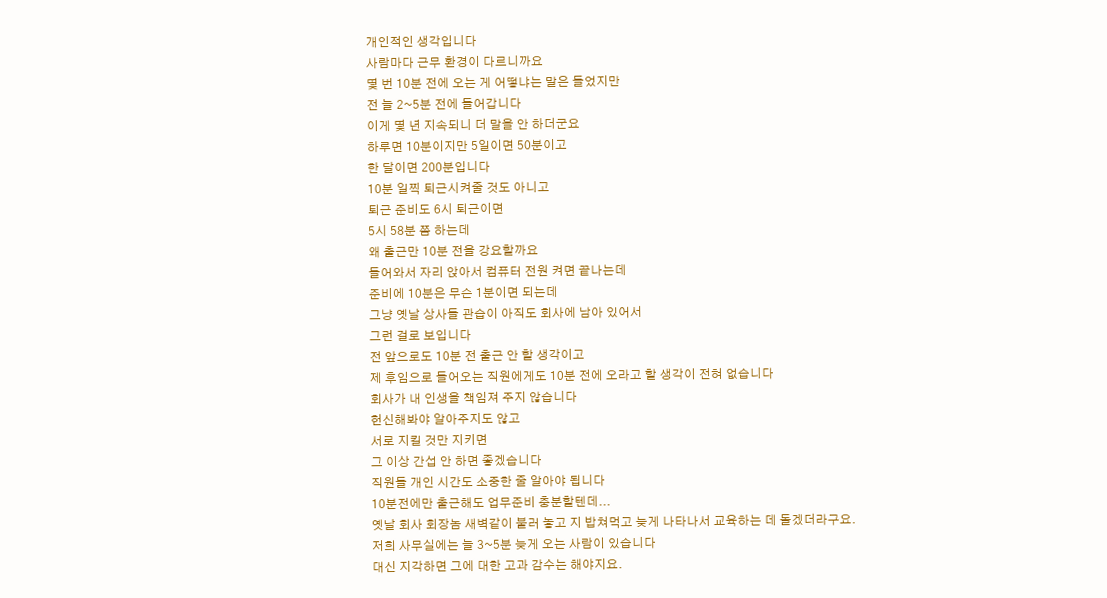개인적인 생각입니다
사람마다 근무 환경이 다르니까요
몇 번 10분 전에 오는 게 어떻냐는 말은 들었지만
전 늘 2~5분 전에 들어갑니다
이게 몇 년 지속되니 더 말을 안 하더군요
하루면 10분이지만 5일이면 50분이고
한 달이면 200분입니다
10분 일찍 퇴근시켜줄 것도 아니고
퇴근 준비도 6시 퇴근이면
5시 58분 쯤 하는데
왜 출근만 10분 전을 강요할까요
들어와서 자리 앉아서 컴퓨터 전원 켜면 끝나는데
준비에 10분은 무슨 1분이면 되는데
그냥 옛날 상사들 관습이 아직도 회사에 남아 있어서
그런 걸로 보입니다
전 앞으로도 10분 전 출근 안 할 생각이고
제 후임으로 들어오는 직원에게도 10분 전에 오라고 할 생각이 전혀 없습니다
회사가 내 인생을 책임져 주지 않습니다
헌신해봐야 알아주지도 않고
서로 지킬 것만 지키면
그 이상 간섭 안 하면 좋겠습니다
직원들 개인 시간도 소중한 줄 알아야 됩니다
10분전에만 출근해도 업무준비 충분할텐데...
옛날 회사 회장놈 새벽같이 불러 놓고 지 밥쳐먹고 늦게 나타나서 교육하는 데 돌겠더라구요.
저희 사무실에는 늘 3~5분 늦게 오는 사람이 있습니다
대신 지각하면 그에 대한 고과 감수는 해야지요.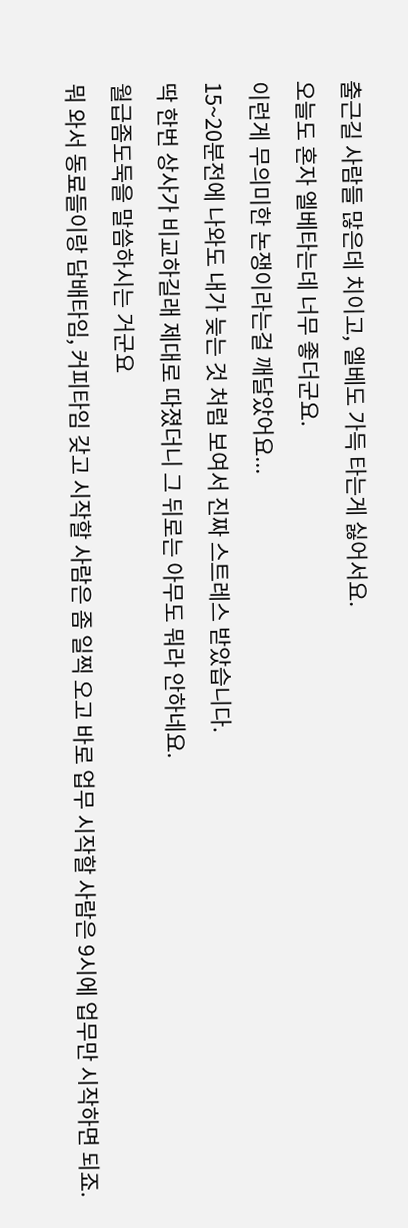출근길 사람들 많은데 치이고, 엘베도 가득 타는게 싫어서요.
오늘도 혼자 엘베타는데 너무 좋더군요.
이런게 무의미한 논쟁이라는걸 깨달았어요...
15~20분전에 나와도 내가 늦는 것 처럼 보여서 진짜 스트레스 받았습니다.
딱 한번 상사가 비교하길래 제대로 따졌더니 그 뒤로는 아무도 뭐라 안하네요.
월급좀도둑을 말씀하시는 거군요
뭐 와서 동료들이랑 담배타임, 커피타임 갖고 시작할 사람은 좀 일찍 오고 바로 업무 시작할 사람은 9시에 업무만 시작하면 되죠.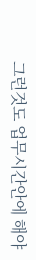그런것도 업무시간안에 해야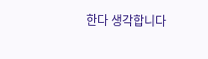한다 생각합니다